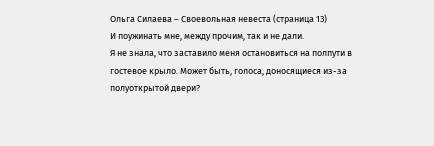Ольга Силаева – Своевольная невеста (страница 13)
И поужинать мне, между прочим, так и не дали.
Я не знала, что заставило меня остановиться на полпути в гостевое крыло. Может быть, голоса, доносящиеся из-за полуоткрытой двери?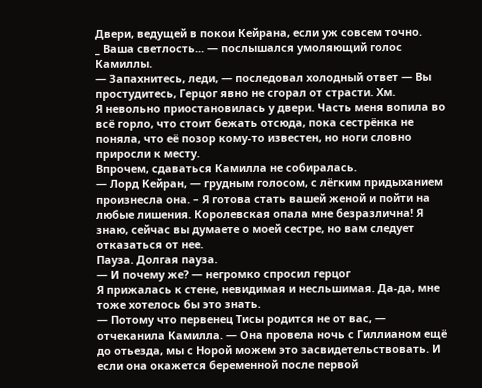Двери, ведущей в покои Кейрана, если уж совсем точно.
_ Ваша светлость... — послышался умоляющий голос Камиллы.
— Запахнитесь, леди, — последовал холодный ответ — Вы простудитесь, Герцог явно не сгорал от страсти. Хм.
Я невольно приостановилась у двери. Часть меня вопила во всё горло, что стоит бежать отсюда, пока сестрёнка не поняла, что её позор кому-то известен, но ноги словно приросли к месту.
Впрочем, сдаваться Камилла не собиралась.
— Лорд Кейран, — грудным голосом, с лёгким придыханием произнесла она. – Я готова стать вашей женой и пойти на любые лишения. Королевская опала мне безразлична! Я знаю, сейчас вы думаете о моей сестре, но вам следует отказаться от нее.
Пауза. Долгая пауза.
— И почему же? — негромко спросил герцог
Я прижалась к стене, невидимая и несльшимая. Да-да, мне тоже хотелось бы это знать.
— Потому что первенец Тисы родится не от вас, — отчеканила Камилла. — Она провела ночь с Гиллианом ещё до отьезда, мы с Норой можем это засвидетельствовать. И если она окажется беременной после первой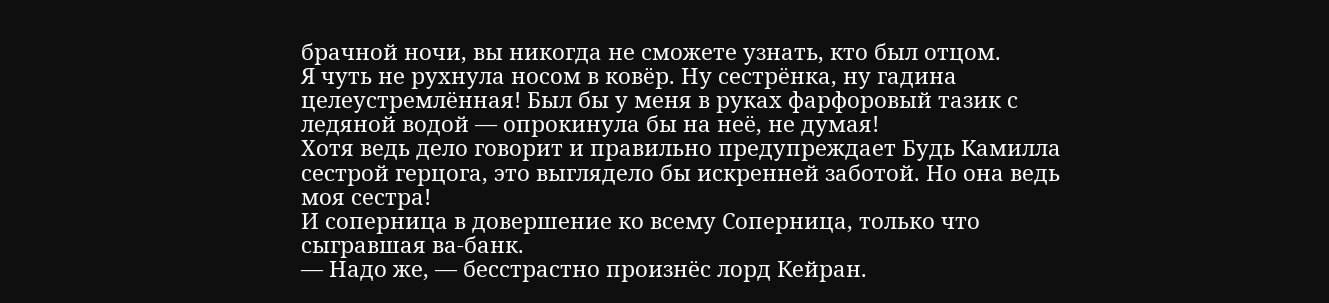брачной ночи, вы никогда не сможете узнать, кто был отцом.
Я чуть не рухнула носом в ковёр. Ну сестрёнка, ну гадина целеустремлённая! Был бы у меня в руках фарфоровый тазик с ледяной водой — опрокинула бы на неё, не думая!
Хотя ведь дело говорит и правильно предупреждает Будь Камилла сестрой герцога, это выглядело бы искренней заботой. Но она ведь моя сестра!
И соперница в довершение ко всему Соперница, только что сыгравшая ва-банк.
— Надо же, — бесстрастно произнёс лорд Кейран.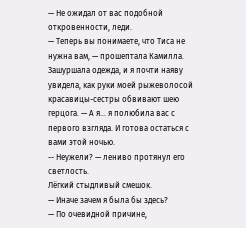— Не ожидал от вас подобной откровенности, леди.
— Теперь вы понимаете, что Тиса не нужна вам, — прошептала Камилла. Зашуршала одежда, и я почти наяву увидела, как руки моей рыжеволосой красавицы-сестры обвивают шею герцога. — А я... я полюбила вас с первого взгляда. И готова остаться с вами этой ночью.
-- Неужели? — лениво протянул его светлость.
Лёгкий стыдливый смешок.
— Иначе зачем я была бы здесь?
— По очевидной причине,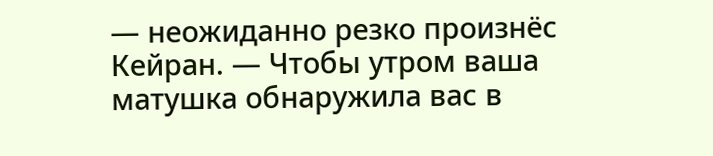— неожиданно резко произнёс Кейран. — Чтобы утром ваша матушка обнаружила вас в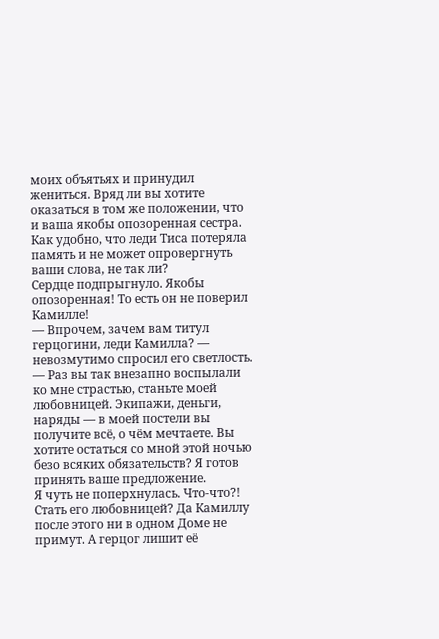моих объятьях и принудил жениться. Вряд ли вы хотите оказаться в том же положении, что и ваша якобы опозоренная сестра. Как удобно, что леди Тиса потеряла память и не может опровергнуть ваши слова, не так ли?
Сердце подпрыгнуло. Якобы опозоренная! То есть он не поверил Камилле!
— Впрочем, зачем вам титул герцогини, леди Камилла? — невозмутимо спросил его светлость. — Раз вы так внезапно воспылали ко мне страстью, станьте моей любовницей. Экипажи, деньги, наряды — в моей постели вы получите всё, о чём мечтаете. Вы хотите остаться со мной этой ночью безо всяких обязательств? Я готов принять ваше предложение.
Я чуть не поперхнулась. Что-что?! Стать его любовницей? Да Камиллу после этого ни в одном Доме не примут. А герцог лишит её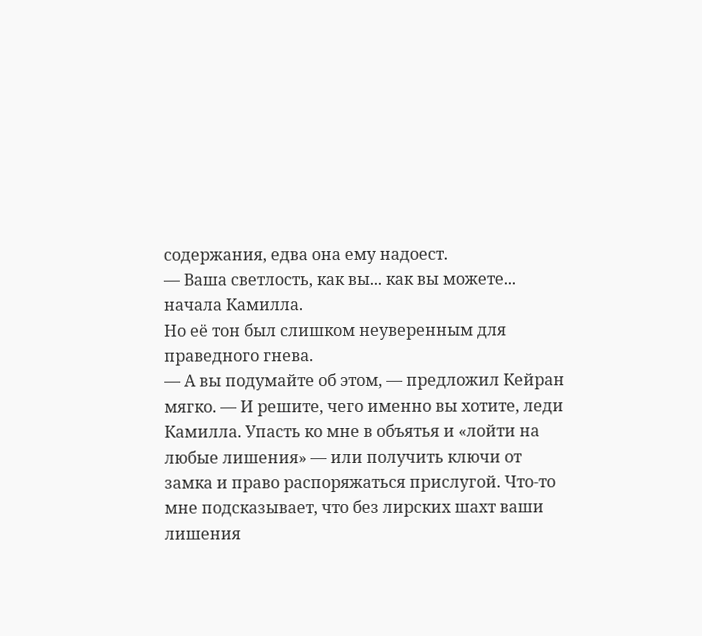содержания, едва она ему надоест.
— Ваша светлость, как вы... как вы можете... начала Камилла.
Но её тон был слишком неуверенным для праведного гнева.
— А вы подумайте об этом, — предложил Кейран мягко. — И решите, чего именно вы хотите, леди Камилла. Упасть ко мне в объятья и «лойти на любые лишения» — или получить ключи от замка и право распоряжаться прислугой. Что-то мне подсказывает, что без лирских шахт ваши лишения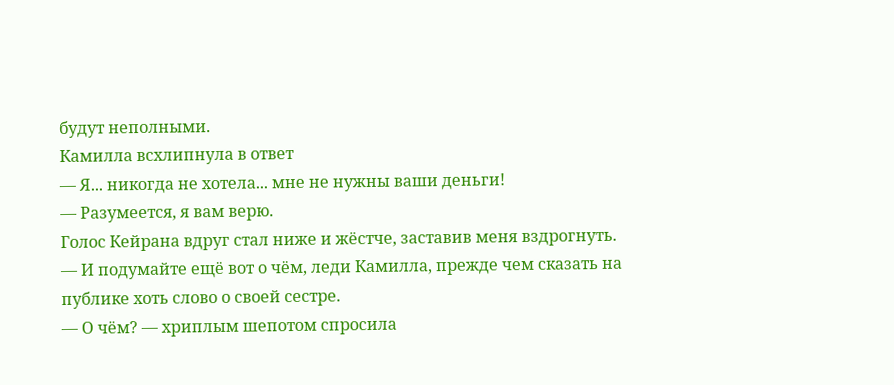будут неполными.
Камилла всхлипнула в ответ
— Я... никогда не хотела... мне не нужны ваши деньги!
— Разумеется, я вам верю.
Голос Кейрана вдруг стал ниже и жёстче, заставив меня вздрогнуть.
— И подумайте ещё вот о чём, леди Камилла, прежде чем сказать на публике хоть слово о своей сестре.
— О чём? — хриплым шепотом спросила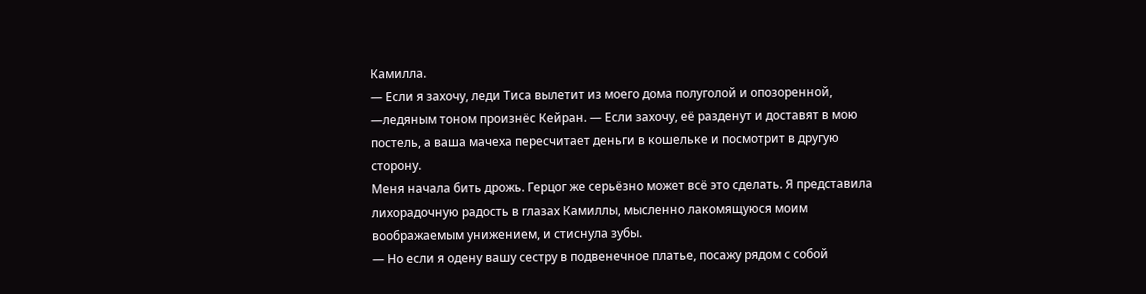Камилла.
— Если я захочу, леди Тиса вылетит из моего дома полуголой и опозоренной, —ледяным тоном произнёс Кейран. — Если захочу, её разденут и доставят в мою постель, а ваша мачеха пересчитает деньги в кошельке и посмотрит в другую сторону.
Меня начала бить дрожь. Герцог же серьёзно может всё это сделать. Я представила лихорадочную радость в глазах Камиллы, мысленно лакомящуюся моим воображаемым унижением, и стиснула зубы.
— Но если я одену вашу сестру в подвенечное платье, посажу рядом с собой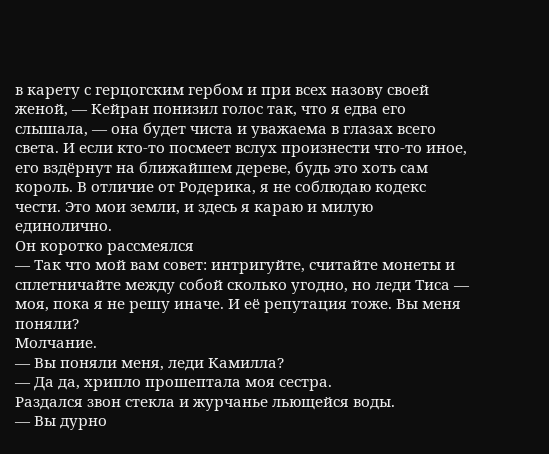в карету с герцогским гербом и при всех назову своей женой, — Кейран понизил голос так, что я едва его слышала, — она будет чиста и уважаема в глазах всего света. И если кто-то посмеет вслух произнести что-то иное, его вздёрнут на ближайшем дереве, будь это хоть сам король. В отличие от Родерика, я не соблюдаю кодекс чести. Это мои земли, и здесь я караю и милую единолично.
Он коротко рассмеялся
— Так что мой вам совет: интригуйте, считайте монеты и сплетничайте между собой сколько угодно, но леди Тиса — моя, пока я не решу иначе. И её репутация тоже. Вы меня поняли?
Молчание.
— Вы поняли меня, леди Камилла?
— Да да, хрипло прошептала моя сестра.
Раздался звон стекла и журчанье льющейся воды.
— Вы дурно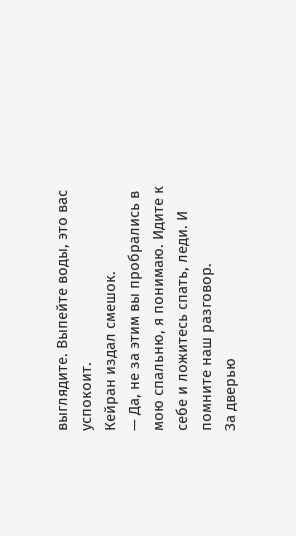выглядите. Выпейте воды, это вас успокоит.
Кейран издал смешок.
— Да, не за этим вы пробрались в мою спальню, я понимаю. Идите к себе и ложитесь спать, леди. И помните наш разговор.
За дверью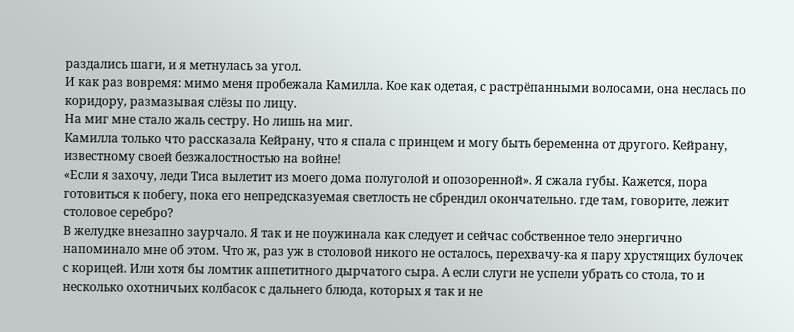раздались шаги, и я метнулась за угол.
И как раз вовремя: мимо меня пробежала Камилла. Кое как одетая, с растрёпанными волосами, она неслась по коридору, размазывая слёзы по лицу.
На миг мне стало жаль сестру. Но лишь на миг.
Камилла только что рассказала Кейрану, что я спала с принцем и могу быть беременна от другого. Кейрану, известному своей безжалостностью на войне!
«Если я захочу, леди Тиса вылетит из моего дома полуголой и опозоренной». Я сжала губы. Кажется, пора готовиться к побегу, пока его непредсказуемая светлость не сбрендил окончательно. где там, говорите, лежит столовое серебро?
В желудке внезапно заурчало. Я так и не поужинала как следует и сейчас собственное тело энергично напоминало мне об этом. Что ж, раз уж в столовой никого не осталось, перехвачу-ка я пару хрустящих булочек с корицей. Или хотя бы ломтик аппетитного дырчатого сыра. А если слуги не успели убрать со стола, то и несколько охотничьих колбасок с дальнего блюда, которых я так и не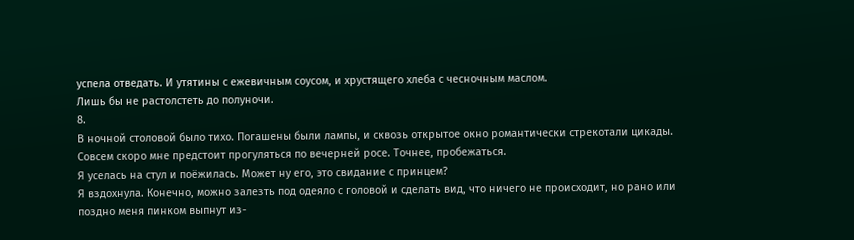успела отведать. И утятины с ежевичным соусом, и хрустящего хлеба с чесночным маслом.
Лишь бы не растолстеть до полуночи.
8.
В ночной столовой было тихо. Погашены были лампы, и сквозь открытое окно романтически стрекотали цикады.
Совсем скоро мне предстоит прогуляться по вечерней росе. Точнее, пробежаться.
Я уселась на стул и поёжилась. Может ну его, это свидание с принцем?
Я вздохнула. Конечно, можно залезть под одеяло с головой и сделать вид, что ничего не происходит, но рано или поздно меня пинком выпнут из-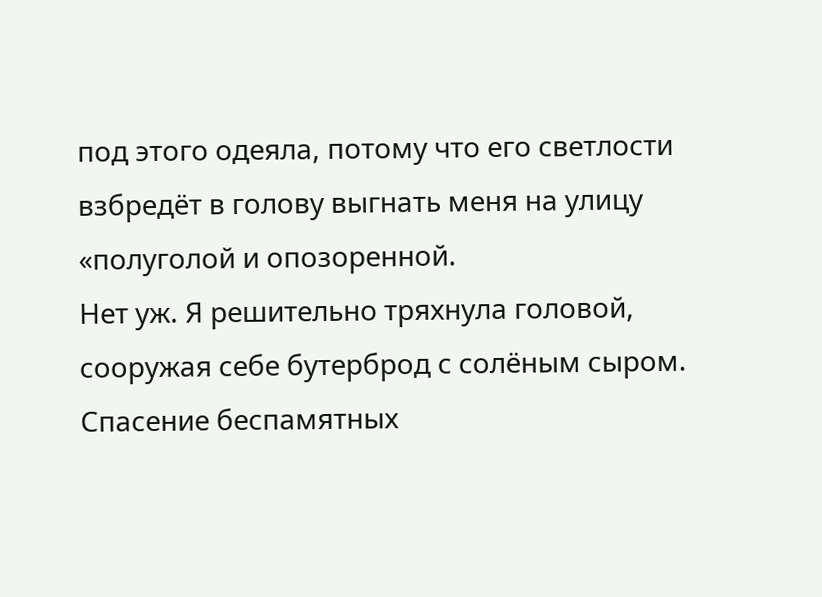под этого одеяла, потому что его светлости взбредёт в голову выгнать меня на улицу «полуголой и опозоренной.
Нет уж. Я решительно тряхнула головой, сооружая себе бутерброд с солёным сыром. Спасение беспамятных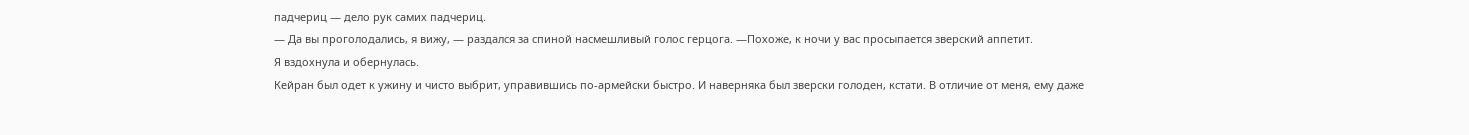падчериц — дело рук самих падчериц.
— Да вы проголодались, я вижу, — раздался за спиной насмешливый голос герцога. —Похоже, к ночи у вас просыпается зверский аппетит.
Я вздохнула и обернулась.
Кейран был одет к ужину и чисто выбрит, управившись по-армейски быстро. И наверняка был зверски голоден, кстати. В отличие от меня, ему даже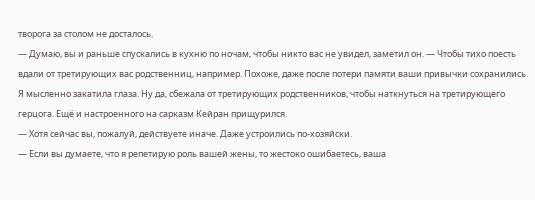творога за столом не досталось.
— Думаю, вы и раньше спускались в кухню по ночам, чтобы никто вас не увидел, заметил он. — Чтобы тихо поесть вдали от третирующих вас родственниц, например. Похоже, даже после потери памяти ваши привычки сохранились.
Я мысленно закатила глаза. Ну да, сбежала от третирующих родственников, чтобы наткнуться на третирующего герцога. Ещё и настроенного на сарказм Кейран прищурился.
— Хотя сейчас вы, пожалуй, действуете иначе. Даже устроились по-хозяйски.
— Если вы думаете, что я репетирую роль вашей жены, то жестоко ошибаетесь, ваша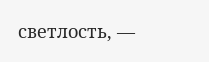светлость, —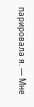парировала я. — Мне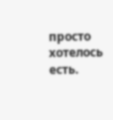просто хотелось есть.